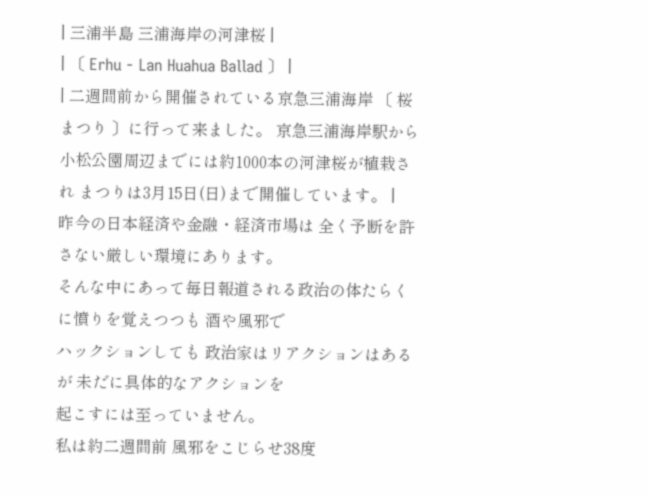| 三浦半島 三浦海岸の河津桜 |
| 〔 Erhu - Lan Huahua Ballad 〕 |
| 二週間前から開催されている京急三浦海岸 〔 桜まつり 〕に行って来ました。 京急三浦海岸駅から小松公園周辺までには約1000本の河津桜が植栽され まつりは3月15日(日)まで開催しています。 |
昨今の日本経済や金融・経済市場は 全く予断を許さない厳しい環境にあります。
そんな中にあって毎日報道される政治の体たらくに憤りを覚えつつも 酒や風邪で
ハックションしても 政治家はリアクションはあるが 未だに具体的なアクションを
起こすには至っていません。
私は約二週間前 風邪をこじらせ38度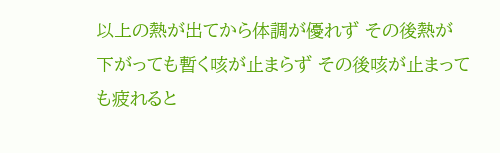以上の熱が出てから体調が優れず その後熱が
下がっても暫く咳が止まらず その後咳が止まっても疲れると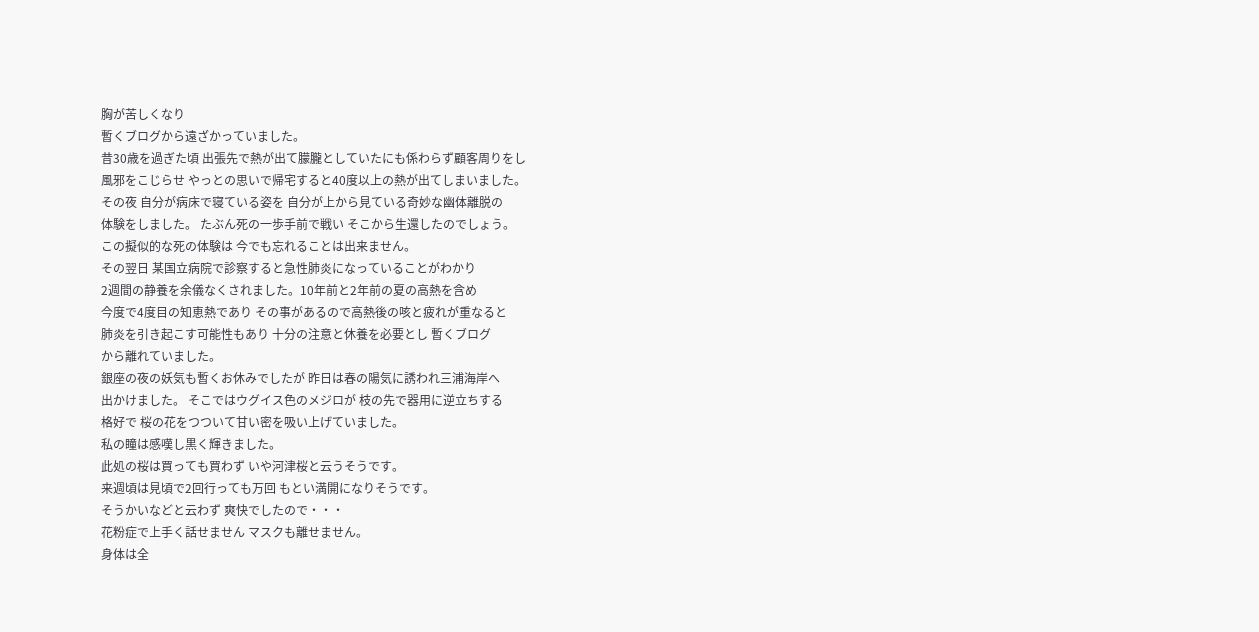胸が苦しくなり
暫くブログから遠ざかっていました。
昔30歳を過ぎた頃 出張先で熱が出て朦朧としていたにも係わらず顧客周りをし
風邪をこじらせ やっとの思いで帰宅すると40度以上の熱が出てしまいました。
その夜 自分が病床で寝ている姿を 自分が上から見ている奇妙な幽体離脱の
体験をしました。 たぶん死の一歩手前で戦い そこから生還したのでしょう。
この擬似的な死の体験は 今でも忘れることは出来ません。
その翌日 某国立病院で診察すると急性肺炎になっていることがわかり
2週間の静養を余儀なくされました。10年前と2年前の夏の高熱を含め
今度で4度目の知恵熱であり その事があるので高熱後の咳と疲れが重なると
肺炎を引き起こす可能性もあり 十分の注意と休養を必要とし 暫くブログ
から離れていました。
銀座の夜の妖気も暫くお休みでしたが 昨日は春の陽気に誘われ三浦海岸へ
出かけました。 そこではウグイス色のメジロが 枝の先で器用に逆立ちする
格好で 桜の花をつついて甘い密を吸い上げていました。
私の瞳は感嘆し黒く輝きました。
此処の桜は買っても買わず いや河津桜と云うそうです。
来週頃は見頃で2回行っても万回 もとい満開になりそうです。
そうかいなどと云わず 爽快でしたので・・・
花粉症で上手く話せません マスクも離せません。
身体は全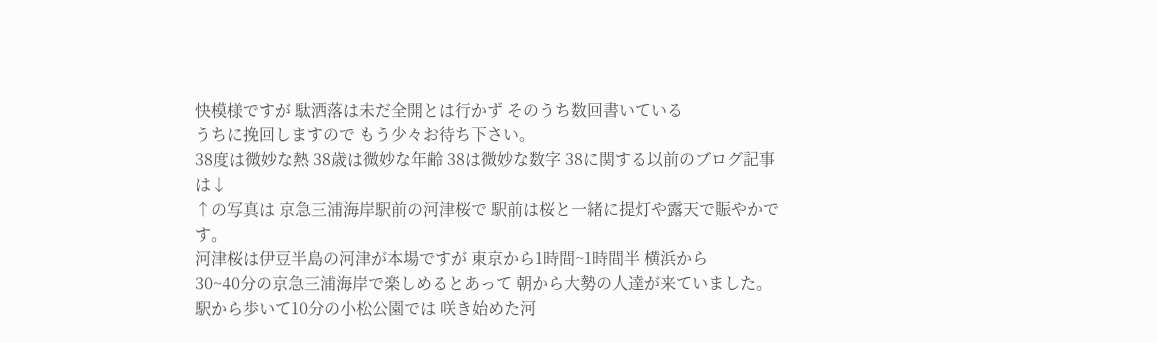快模様ですが 駄洒落は未だ全開とは行かず そのうち数回書いている
うちに挽回しますので もう少々お待ち下さい。
38度は微妙な熱 38歳は微妙な年齢 38は微妙な数字 38に関する以前のブログ記事は↓
↑の写真は 京急三浦海岸駅前の河津桜で 駅前は桜と一緒に提灯や露天で賑やかです。
河津桜は伊豆半島の河津が本場ですが 東京から1時間~1時間半 横浜から
30~40分の京急三浦海岸で楽しめるとあって 朝から大勢の人達が来ていました。
駅から歩いて10分の小松公園では 咲き始めた河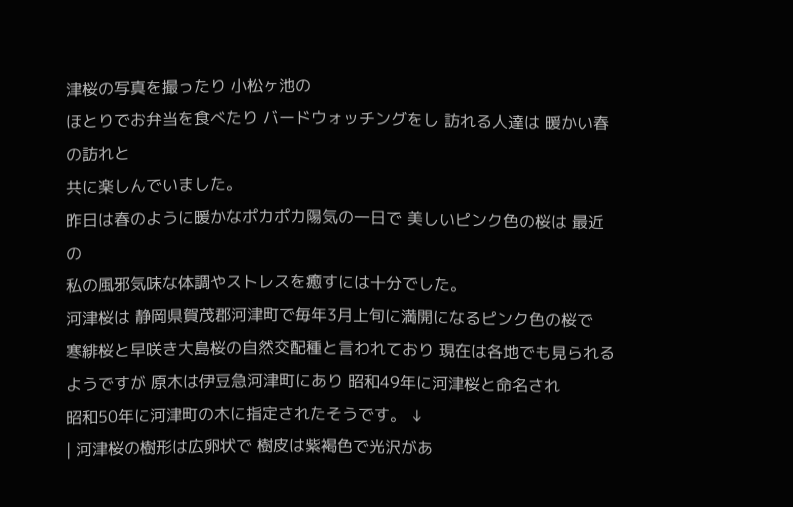津桜の写真を撮ったり 小松ヶ池の
ほとりでお弁当を食べたり バードウォッチングをし 訪れる人達は 暖かい春の訪れと
共に楽しんでいました。
昨日は春のように暖かなポカポカ陽気の一日で 美しいピンク色の桜は 最近の
私の風邪気味な体調やストレスを癒すには十分でした。
河津桜は 静岡県賀茂郡河津町で毎年3月上旬に満開になるピンク色の桜で
寒緋桜と早咲き大島桜の自然交配種と言われており 現在は各地でも見られる
ようですが 原木は伊豆急河津町にあり 昭和49年に河津桜と命名され
昭和50年に河津町の木に指定されたそうです。 ↓
| 河津桜の樹形は広卵状で 樹皮は紫褐色で光沢があ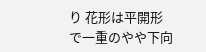り 花形は平開形で一重のやや下向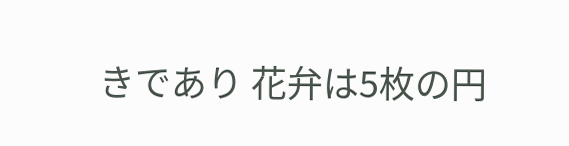きであり 花弁は5枚の円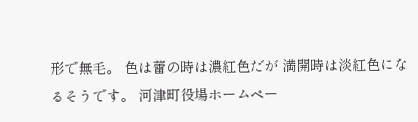形で無毛。 色は蕾の時は濃紅色だが 満開時は淡紅色になるそうです。 河津町役場ホームペー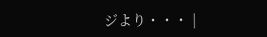ジより・・・ |